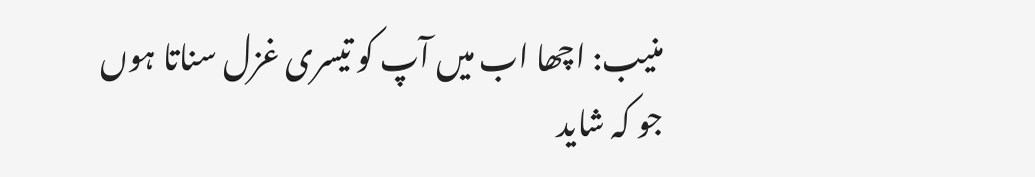منیب: اچھا اب میں آپ کو تیسری غزل سناتا ہوں جو کہ شاید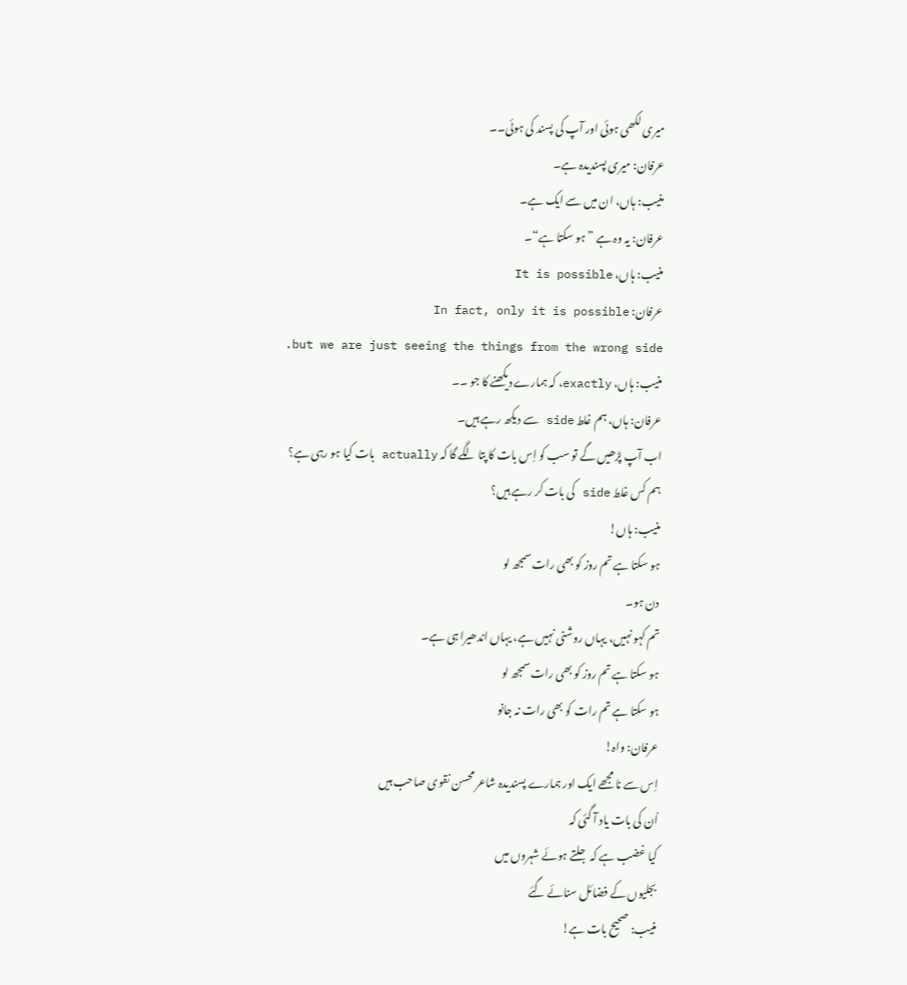میری لکھی ہوئی اور آپ کی پسند کی ہوئی۔۔
عرفان: میری پسندیدہ ہے۔
منیب: ہاں، ان میں سے ایک ہے۔
عرفان: یہ وہ ہے ”ہو سکتا ہے“۔
منیب: ہاں، It is possible
عرفان: In fact, only it is possible
.but we are just seeing the things from the wrong side
منیب: ہاں، exactly، کہ ہمارے دیکھنے کا جو ۔۔
عرفان: ہاں، ہم غلط side سے دیکھ رہے ہیں۔
اب آپ پڑھیں گے تو سب کو اِس بات کا پتا لگے گا کہ actually بات کیا ہو رہی ہے؟
ہم کس غلط side کی بات کر رہے ہیں؟
منیب: ہاں!
ہو سکتا ہے تم روز کو بھی رات سمجھ لو
دن ہو۔
تم کہو نہیں، یہاں روشنی نہیں ہے، یہاں اندھیرا ہی ہے۔
ہو سکتا ہے تم روز کو بھی رات سمجھ لو
ہو سکتا ہے تم رات کو بھی رات نہ جانو
عرفان: واہ!
اِس سے نا مجھے ایک اور ہمارے پسندیدہ شاعر محسن نقوی صاحب ہیں
اُن کی بات یاد آ گئی کہ
کیا غضب ہے کہ جلتے ہوئے شہروں میں
بجلیوں کے فضائل سنائے گئے
منیب: صحیح بات ہے!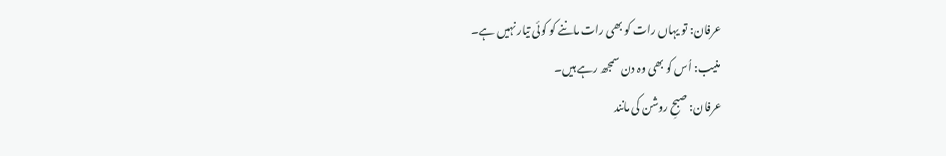عرفان: تو یہاں رات کو بھی رات ماننے کو کوئی تیار نہیں ہے۔
منیب: اُس کو بھی وہ دن سمجھ رہے ہیں۔
عرفان: صبحِ روشن کی مانند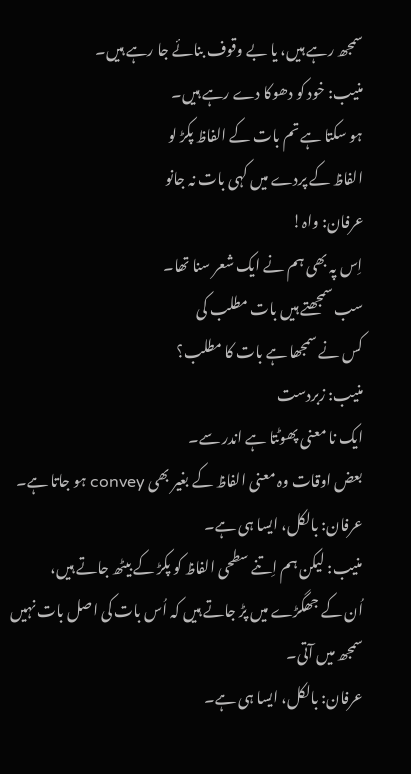سمجھ رہے ہیں، یا بے وقوف بنائے جا رہے ہیں۔
منیب: خود کو دھوکا دے رہے ہیں۔
ہو سکتا ہے تم بات کے الفاظ پکڑ لو
الفاظ کے پردے میں کہی بات نہ جانو
عرفان: واہ!
اِس پہ بھی ہم نے ایک شعر سنا تھا۔
سب سمجھتے ہیں بات مطلب کی
کس نے سمجھا ہے بات کا مطلب؟
منیب: زبردست
ایک نا معنی پھوٹتا ہے اندر سے۔
بعض اوقات وہ معنی الفاظ کے بغیر بھی convey ہو جاتا ہے۔
عرفان: بالکل، ایسا ہی ہے۔
منیب: لیکن ہم اِتنے سطحی الفاظ کو پکڑ کے بیٹھ جاتے ہیں،
اُن کے جھگڑے میں پڑ جاتے ہیں کہ اُس بات کی اصل بات نہیں سمجھ میں آتی۔
عرفان: بالکل، ایسا ہی ہے۔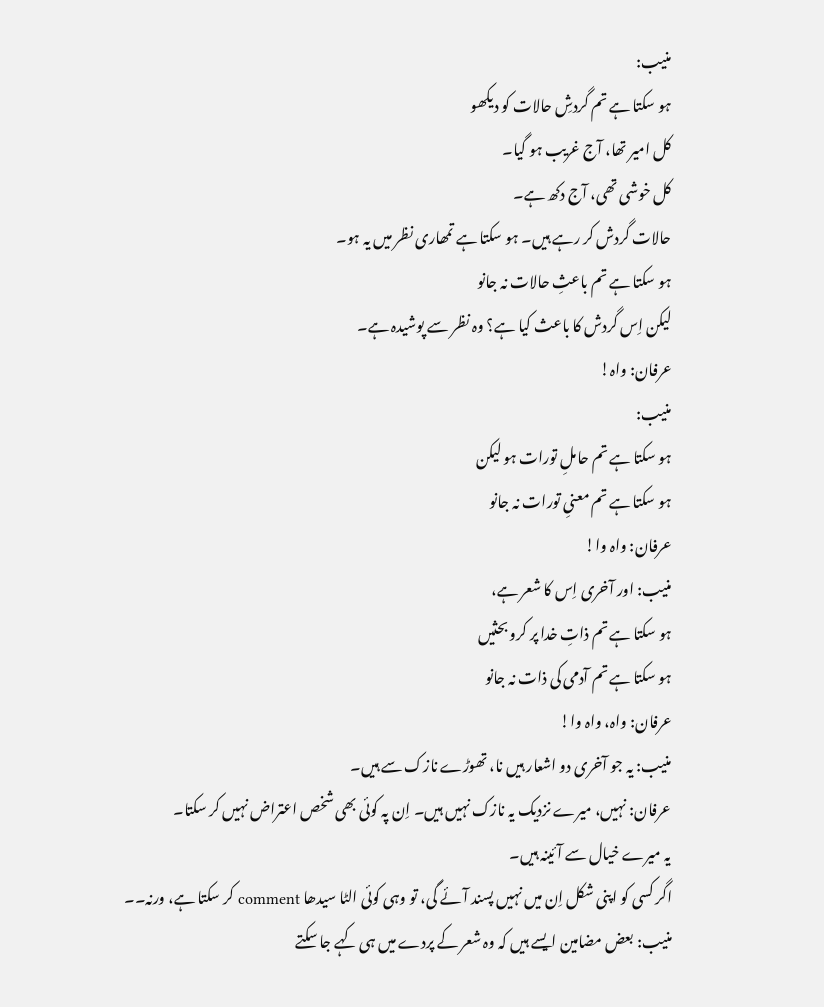منیب:
ہو سکتا ہے تم گردشِ حالات کو دیکھو
کل امیر تھا، آج غریب ہو گیا۔
کل خوشی تھی، آج دکھ ہے۔
حالات گردش کر رہے ہیں۔ ہو سکتا ہے تمھاری نظر میں یہ ہو۔
ہو سکتا ہے تم باعثِ حالات نہ جانو
لیکن اِس گردش کا باعث کیا ہے؟ وہ نظر سے پوشیدہ ہے۔
عرفان: واہ!
منیب:
ہو سکتا ہے تم حاملِ تورات ہو لیکن
ہو سکتا ہے تم معنیِ تورات نہ جانو
عرفان: واہ وا!
منیب: اور آخری اِس کا شعر ہے،
ہو سکتا ہے تم ذاتِ خدا پر کرو بحثیں
ہو سکتا ہے تم آدمی کی ذات نہ جانو
عرفان: واہ، واہ وا!
منیب: یہ جو آخری دو اشعار ہیں نا، تھوڑے نازک سے ہیں۔
عرفان: نہیں، میرے نزدیک یہ نازک نہیں ہیں۔ اِن پہ کوئی بھی شخص اعتراض نہیں کر سکتا۔
یہ میرے خیال سے آئینہ ہیں۔
اگر کسی کو اپنی شکل اِن میں نہیں پسند آئے گی، تو وہی کوئی الٹا سیدھا comment کر سکتا ہے، ورنہ۔۔
منیب: بعض مضامین ایسے ہیں کہ وہ شعر کے پردے میں ہی کہے جا سکتے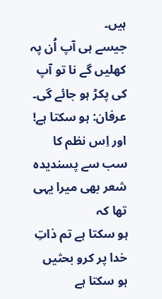ہیں۔
جیسے ہی آپ اُن پہ کھلیں گے نا تو آپ کی پکڑ ہو جائے گی۔
عرفان: ہو سکتا ہے!
اور اِس نظم کا سب سے پسندیدہ شعر بھی میرا یہی تھا کہ
ہو سکتا ہے تم ذاتِ خدا پر کرو بحثیں
ہو سکتا ہے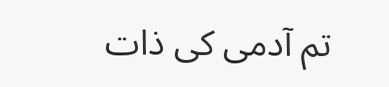تم آدمی کی ذات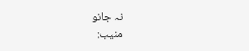نہ جانو
منیب: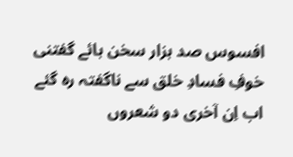افسوس صد ہزار سخن ہائے گفتنی
خوفِ فسادِ خلق سے ناگفتہ رہ گئے
اب اِن آخری دو شعروں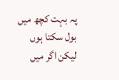پہ بہت کچھ میں بول سکتا ہوں لیکن اگر میں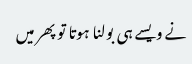نے ویسے ہی بولنا ہوتا تو پھر میں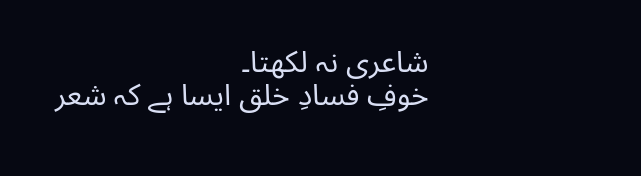شاعری نہ لکھتا۔
خوفِ فسادِ خلق ایسا ہے کہ شعر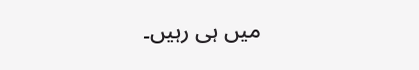میں ہی رہیں۔